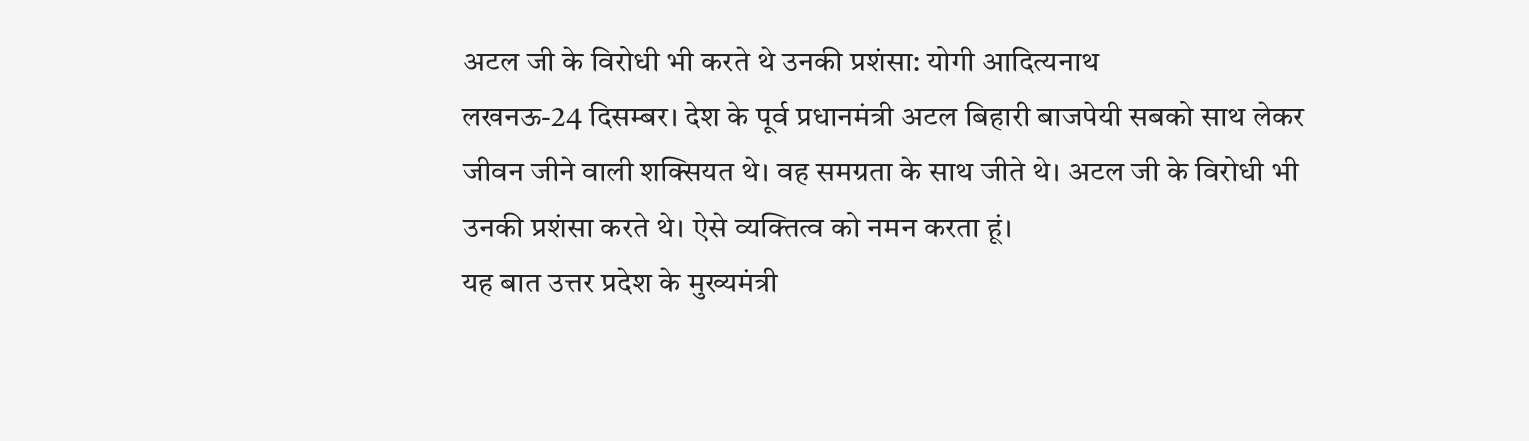अटल जी के विरोधी भी करते थे उनकी प्रशंसा: योगी आदित्यनाथ
लखनऊ-24 दिसम्बर। देश के पूर्व प्रधानमंत्री अटल बिहारी बाजपेयी सबको साथ लेकर जीवन जीने वाली शक्सियत थे। वह समग्रता के साथ जीते थे। अटल जी के विरोधी भी उनकी प्रशंसा करते थे। ऐसे व्यक्तित्व को नमन करता हूं।
यह बात उत्तर प्रदेश के मुख्यमंत्री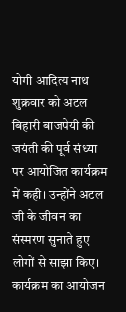योगी आदित्य नाथ शुक्रवार को अटल बिहारी बाजपेयी की जयंती की पूर्व संध्या पर आयोजित कार्यक्रम में कही। उन्होंने अटल जी के जीवन का संस्मरण सुनाते हुए लोगों से साझा किए। कार्यक्रम का आयोजन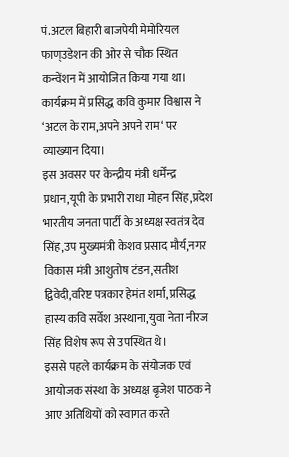पं.अटल बिहारी बाजपेयी मेमोरियल फाण्उडेशन की ओर से चौक स्थित कन्वेंशन में आयोजित किया गया था। कार्यक्रम में प्रसिद्ध कवि कुमार विश्वास ने ‘अटल के राम,अपने अपने राम‘ पर व्याख्यान दिया।
इस अवसर पर केन्द्रीय मंत्री धर्मेंन्द्र प्रधान,यूपी के प्रभारी राधा मोहन सिंह,प्रदेश भारतीय जनता पार्टी के अध्यक्ष स्वतंत्र देव सिंह,उप मुख्यमंत्री केशव प्रसाद मौर्य,नगर विकास मंत्री आशुतोष टंडन,सतीश द्विवेदी,वरिष्ट पत्रकार हेमंत शर्मा, प्रसिद्ध हास्य कवि सर्वेश अस्थाना,युवा नेता नीरज सिंह विशेष रूप से उपस्थित थे।
इससे पहले कार्यक्रम के संयोजक एवं आयोजक संस्था के अध्यक्ष बृजेश पाठक ने आए अतिथियों को स्वागत करते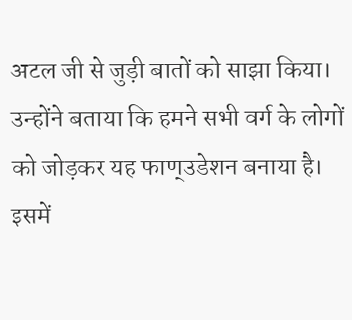अटल जी से जुड़ी बातों को साझा किया। उन्होंने बताया कि हमने सभी वर्ग के लोगों को जोड़कर यह फाण्उडेशन बनाया है। इसमें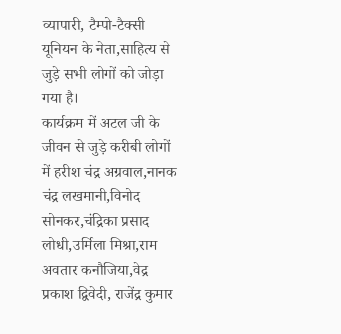व्यापारी, टैम्पो-टैक्सी यूनियन के नेता,साहित्य से जुड़े सभी लोगों को जोड़ा गया है।
कार्यक्रम में अटल जी के जीवन से जुड़े करीबी लोगों में हरीश चंद्र अग्रवाल,नानक चंद्र लखमानी,विनोद सोनकर,चंद्रिका प्रसाद लोधी,उर्मिला मिश्रा,राम अवतार कनौजिया,वेद्र प्रकाश द्विवेदी, राजेंद्र कुमार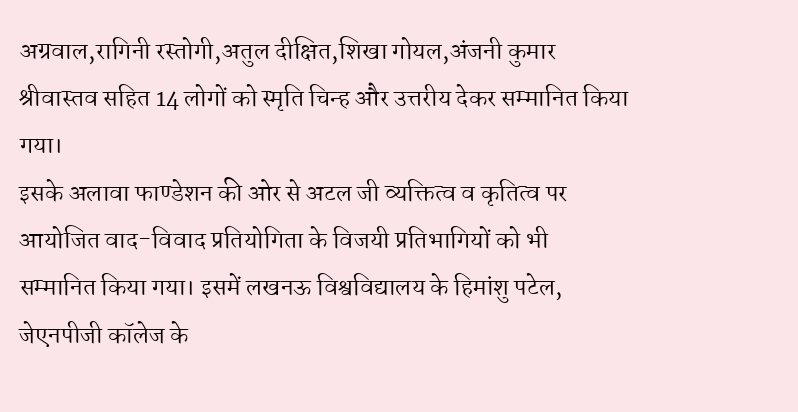अग्रवाल,रागिनी रस्तोगी,अतुल दीक्षित,शिखा गोयल,अंजनी कुमार श्रीवास्तव सहित 14 लोगों को स्मृति चिन्ह और उत्तरीय देकर सम्मानित किया गया।
इसके अलावा फाण्डेशन की ओर से अटल जी व्यक्तित्व व कृतित्व पर आयोजित वाद-विवाद प्रतियोगिता के विजयी प्रतिभागियों को भी सम्मानित किया गया। इसमें लखनऊ विश्वविद्यालय के हिमांशु पटेल, जेएनपीजी कॉलेज के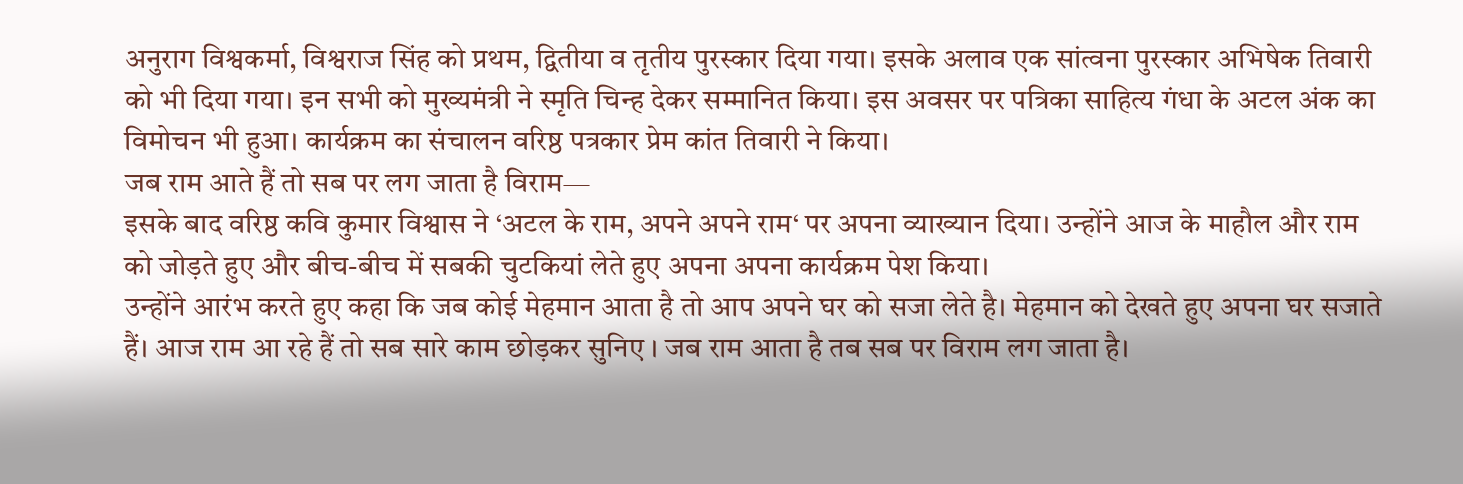अनुराग विश्वकर्मा, विश्वराज सिंह को प्रथम, द्वितीया व तृतीय पुरस्कार दिया गया। इसके अलाव एक सांत्वना पुरस्कार अभिषेक तिवारी को भी दिया गया। इन सभी को मुख्यमंत्री ने स्मृति चिन्ह देकर सम्मानित किया। इस अवसर पर पत्रिका साहित्य गंधा के अटल अंक का विमोचन भी हुआ। कार्यक्रम का संचालन वरिष्ठ पत्रकार प्रेम कांत तिवारी ने किया।
जब राम आते हैं तो सब पर लग जाता है विराम—
इसके बाद वरिष्ठ कवि कुमार विश्वास ने ‘अटल के राम, अपने अपने राम‘ पर अपना व्याख्यान दिया। उन्होंने आज के माहौल और राम को जोड़ते हुए और बीच-बीच में सबकी चुटकियां लेते हुए अपना अपना कार्यक्रम पेश किया।
उन्होंने आरंभ करते हुए कहा कि जब कोई मेहमान आता है तो आप अपने घर को सजा लेते है। मेहमान को देखते हुए अपना घर सजाते हैं। आज राम आ रहे हैं तो सब सारे काम छोड़कर सुनिए । जब राम आता है तब सब पर विराम लग जाता है।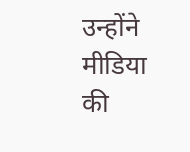उन्होंने मीडिया की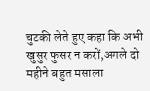चुटकी लेते हुए कहा कि अभी खुसुर फुसर न करों,अगले दो महीने बहुत मसाला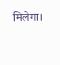मिलेगा।